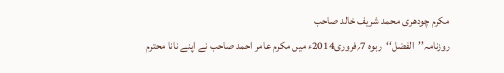مکرم چودھری محمد شریف خالد صاحب
روزنامہ’’الفضل‘‘ربوہ 7؍فروری2014ء میں مکرم عامر احمد صاحب نے اپنے نانا محترم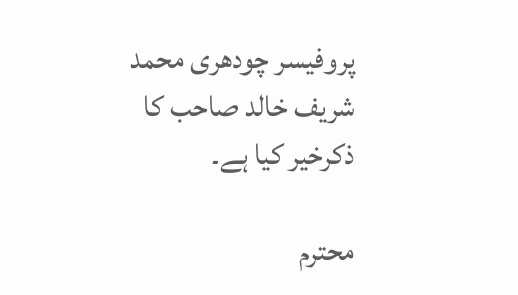پروفیسر چودھری محمد شریف خالد صاحب کا ذکرخیر کیا ہے۔

محترم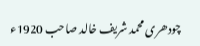چودھری محمد شریف خالد صاحب 1920ء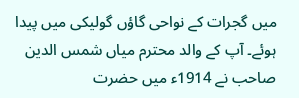میں گجرات کے نواحی گاؤں گولیکی میں پیدا ہوئے۔ آپ کے والد محترم میاں شمس الدین صاحب نے 1914ء میں حضرت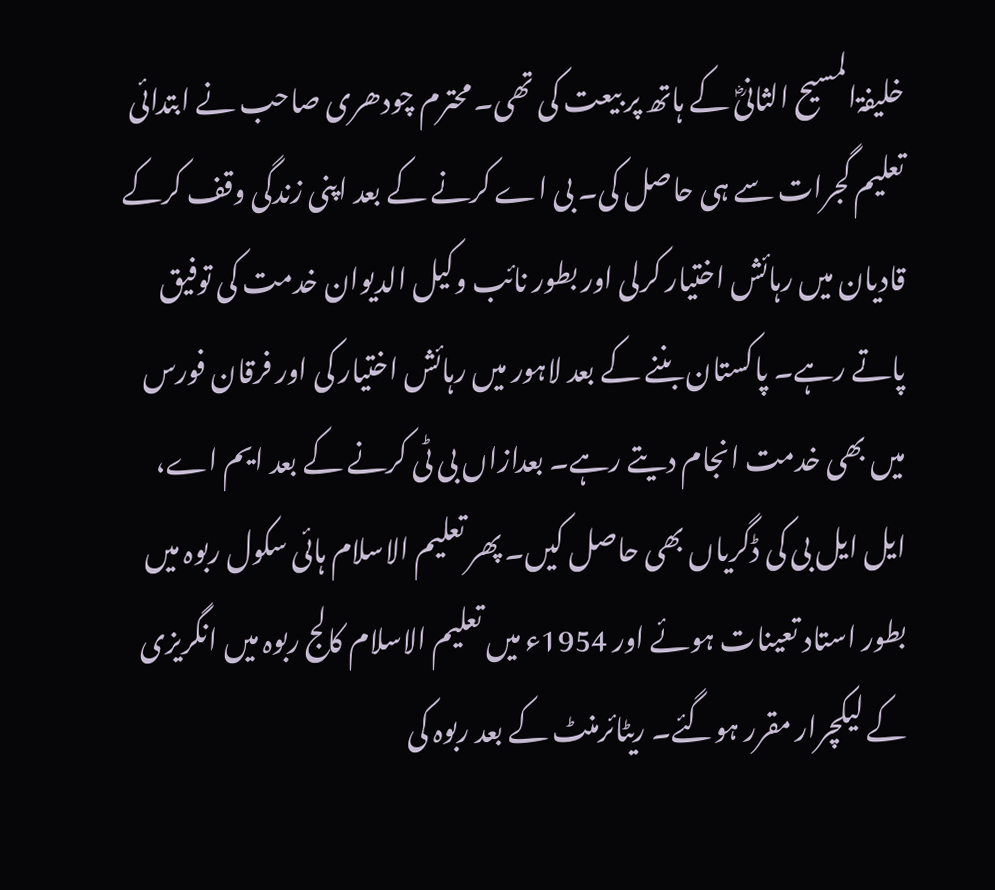خلیفۃالمسیح الثانیؓ کے ہاتھ پر بیعت کی تھی۔ محترم چودھری صاحب نے ابتدائی تعلیم گجرات سے ہی حاصل کی۔ بی اے کرنے کے بعد اپنی زندگی وقف کرکے قادیان میں رہائش اختیار کرلی اور بطور نائب وکیل الدیوان خدمت کی توفیق پاتے رہے۔ پاکستان بننے کے بعد لاہور میں رہائش اختیار کی اور فرقان فورس میں بھی خدمت انجام دیتے رہے۔ بعدازاں بی ٹی کرنے کے بعد ایم اے، ایل ایل بی کی ڈگریاں بھی حاصل کیں۔ پھر تعلیم الاسلام ہائی سکول ربوہ میں بطور استاد تعینات ہوئے اور 1954ء میں تعلیم الاسلام کالج ربوہ میں انگریزی کے لیکچرار مقرر ہوگئے۔ ریٹائرمنٹ کے بعد ربوہ کی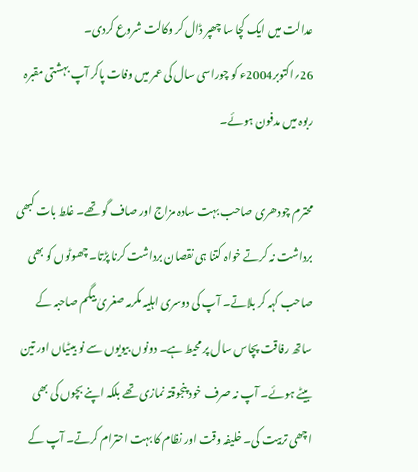عدالت میں ایک کچا سا چھپر ڈال کر وکالت شروع کردی۔ 26؍اکتوبر2004ء کو چوراسی سال کی عمر میں وفات پاکر آپ بہشتی مقبرہ ربوہ میں مدفون ہوئے۔

محترم چودھری صاحب بہت سادہ مزاج اور صاف گو تھے۔ غلط بات کبھی برداشت نہ کرتے خواہ کتنا ہی نقصان برداشت کرنا پڑتا۔ چھوٹوں کو بھی صاحب کہہ کر بلاتے۔ آپ کی دوسری اہلیہ مکرمہ صغریٰ بیگم صاحبہ کے ساتھ رفاقت پچاس سال پر محیط ہے۔ دونوں بیویوں سے نو بیٹیاں اور تین بیٹے ہوئے۔ آپ نہ صرف خود پنجوقتہ نمازی تھے بلکہ اپنے بچوں کی بھی اچھی تربیت کی۔ خلیفہ وقت اور نظام کا بہت احترام کرتے۔ آپ کے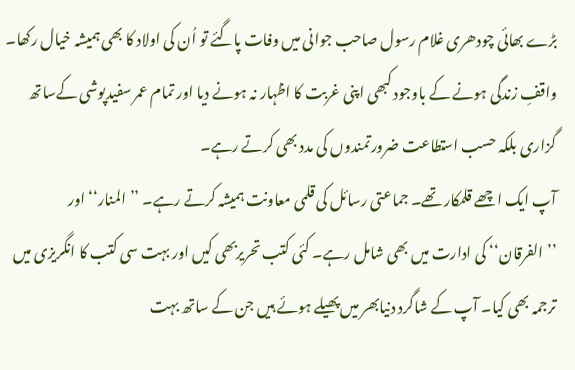بڑے بھائی چودھری غلام رسول صاحب جوانی میں وفات پاگئے تو اُن کی اولاد کا بھی ہمیشہ خیال رکھا۔ واقفِ زندگی ہونے کے باوجود کبھی اپنی غربت کا اظہار نہ ہونے دیا اور تمام عمر سفیدپوشی کےساتھ گزاری بلکہ حسب استطاعت ضرورتمندوں کی مدد بھی کرتے رہے۔
آپ ایک اچھے قلمکار تھے۔ جماعتی رسائل کی قلمی معاونت ہمیشہ کرتے رہے۔ ’’المنار‘‘ اور ’’الفرقان‘‘ کی ادارت میں بھی شامل رہے۔ کئی کتب تحریربھی کیں اور بہت سی کتب کا انگریزی میں ترجمہ بھی کیا۔ آپ کے شاگرد دنیابھر میں پھیلے ہوئے ہیں جن کے ساتھ بہت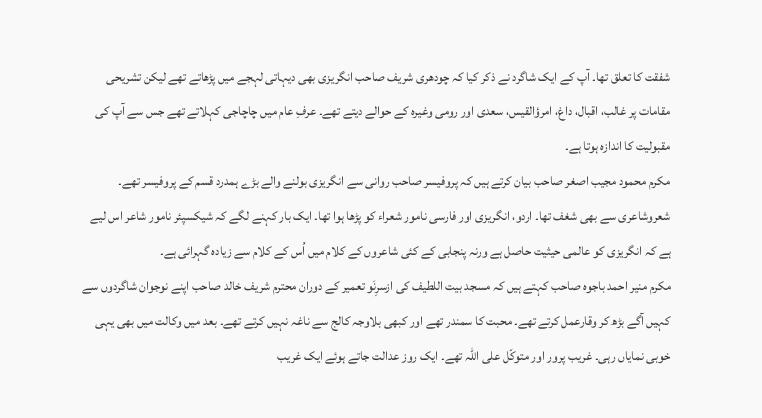شفقت کا تعلق تھا۔ آپ کے ایک شاگرد نے ذکر کیا کہ چودھری شریف صاحب انگریزی بھی دیہاتی لہجے میں پڑھاتے تھے لیکن تشریحی مقامات پر غالب، اقبال، داغ، امرؤالقیس، سعدی اور رومی وغیرہ کے حوالے دیتے تھے۔ عرفِ عام میں چاچاجی کہلاتے تھے جس سے آپ کی مقبولیت کا اندازہ ہوتا ہے۔
مکرم محمود مجیب اصغر صاحب بیان کرتے ہیں کہ پروفیسر صاحب روانی سے انگریزی بولنے والے بڑے ہمدرد قسم کے پروفیسر تھے۔ شعروشاعری سے بھی شغف تھا۔ اردو، انگریزی اور فارسی نامور شعراء کو پڑھا ہوا تھا۔ ایک بار کہنے لگے کہ شیکسپئر نامور شاعر اس لیے ہے کہ انگریزی کو عالمی حیثیت حاصل ہے ورنہ پنجابی کے کئی شاعروں کے کلام میں اُس کے کلام سے زیادہ گہرائی ہے۔
مکرم منیر احمد باجوہ صاحب کہتے ہیں کہ مسجد بیت اللطیف کی ازسرِنَو تعمیر کے دوران محترم شریف خالد صاحب اپنے نوجوان شاگردوں سے کہیں آگے بڑھ کر وقارعمل کرتے تھے۔ محبت کا سمندر تھے اور کبھی بلاوجہ کالج سے ناغہ نہیں کرتے تھے۔ بعد میں وکالت میں بھی یہی خوبی نمایاں رہی۔ غریب پرور اور متوکّل علی اللہ تھے۔ ایک روز عدالت جاتے ہوئے ایک غریب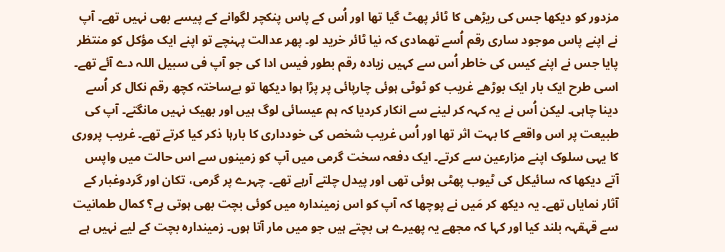مزدور کو دیکھا جس کی ریڑھی کا ٹائر پھٹ گیا تھا اور اُس کے پاس پنکچر لگوانے کے پیسے بھی نہیں تھے۔ آپ نے اپنے پاس موجود ساری رقم اُسے تھمادی کہ نیا ٹائر خرید لو۔ پھر عدالت پہنچے تو اپنے ایک مؤکل کو منتظر پایا جس نے اپنے کیس کی خاطر اُس سے کہیں زیادہ رقم بطور فیس ادا کی جو آپ فی سبیل اللہ دے آئے تھے۔ اسی طرح ایک بار ایک بوڑھے غریب کو ٹوٹی ہوئی چارپائی پر پڑا ہوا دیکھا تو بےساختہ کچھ رقم نکال کر اُسے دینا چاہی۔ لیکن اُس نے یہ کہہ کر لینے سے انکار کردیا کہ ہم عیسائی لوگ ہیں اور بھیک نہیں مانگتے۔ آپ کی طبیعت پر اس واقعے کا بہت اثر تھا اور اُس غریب شخص کی خودداری کا بارہا ذکر کیا کرتے تھے۔ غریب پروری کا یہی سلوک اپنے مزارعین سے کرتے۔ ایک دفعہ سخت گرمی میں آپ کو زمینوں سے اس حالت میں واپس آتے دیکھا کہ سائیکل کی ٹیوب پھٹی ہوئی تھی اور پیدل چلتے آرہے تھے۔ چہرے پر گرمی، تکان اور گردوغبار کے آثار نمایاں تھے۔ یہ دیکھ کر مَیں نے پوچھا کہ آپ کو اس زمیندارہ میں کوئی بچت بھی ہوتی ہے؟ کمال طمانیت سے قہقہہ بلند کیا اور کہا کہ مجھے یہ پھیرے ہی بچتے ہیں جو میں مار آتا ہوں۔ زمیندارہ بچت کے لیے نہیں ہے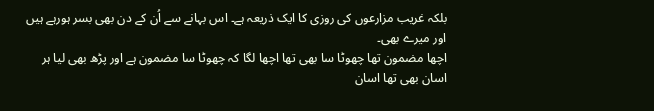بلکہ غریب مزارعوں کی روزی کا ایک ذریعہ ہے۔ اس بہانے سے اُن کے دن بھی بسر ہورہے ہیں اور میرے بھی۔
اچھا مضمون تھا چھوٹا سا بھی تھا اچھا لگا کہ چھوٹا سا مضمون ہے اور پڑھ بھی لیا ہر اسان بھی تھا اسان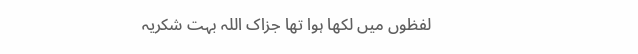لفظوں میں لکھا ہوا تھا جزاک اللہ بہت شکریہ